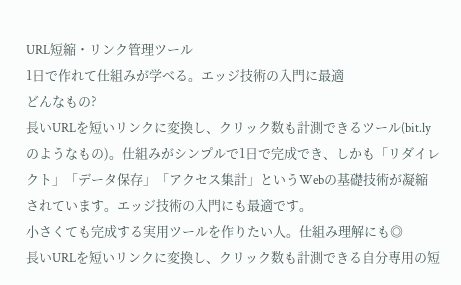URL短縮・リンク管理ツール
1日で作れて仕組みが学べる。エッジ技術の入門に最適
どんなもの?
長いURLを短いリンクに変換し、クリック数も計測できるツール(bit.lyのようなもの)。仕組みがシンプルで1日で完成でき、しかも「リダイレクト」「データ保存」「アクセス集計」というWebの基礎技術が凝縮されています。エッジ技術の入門にも最適です。
小さくても完成する実用ツールを作りたい人。仕組み理解にも◎
長いURLを短いリンクに変換し、クリック数も計測できる自分専用の短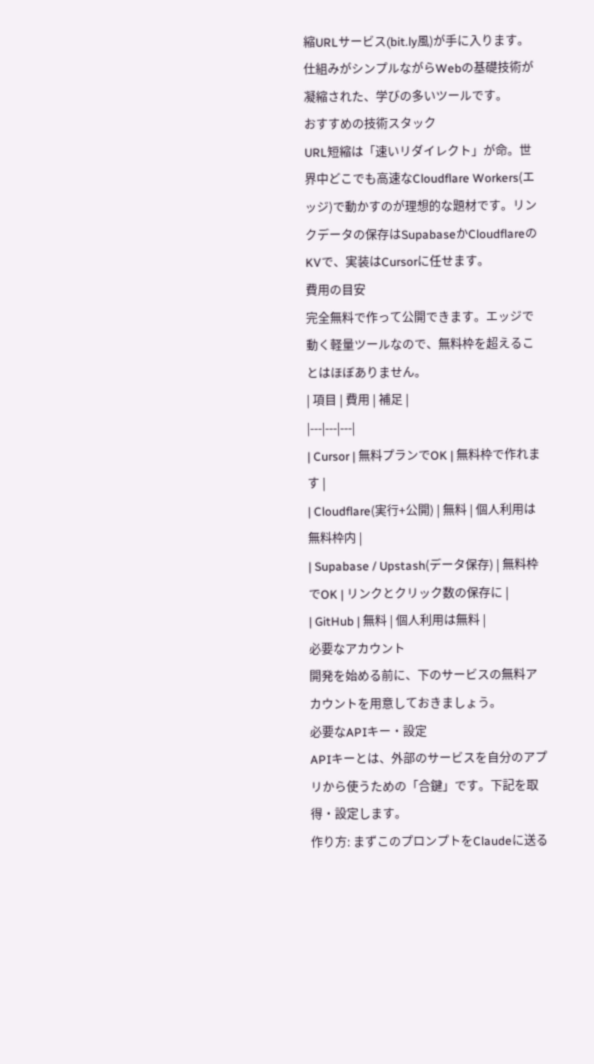縮URLサービス(bit.ly風)が手に入ります。仕組みがシンプルながらWebの基礎技術が凝縮された、学びの多いツールです。
おすすめの技術スタック
URL短縮は「速いリダイレクト」が命。世界中どこでも高速なCloudflare Workers(エッジ)で動かすのが理想的な題材です。リンクデータの保存はSupabaseかCloudflareのKVで、実装はCursorに任せます。
費用の目安
完全無料で作って公開できます。エッジで動く軽量ツールなので、無料枠を超えることはほぼありません。
| 項目 | 費用 | 補足 |
|---|---|---|
| Cursor | 無料プランでOK | 無料枠で作れます |
| Cloudflare(実行+公開) | 無料 | 個人利用は無料枠内 |
| Supabase / Upstash(データ保存) | 無料枠でOK | リンクとクリック数の保存に |
| GitHub | 無料 | 個人利用は無料 |
必要なアカウント
開発を始める前に、下のサービスの無料アカウントを用意しておきましょう。
必要なAPIキー・設定
APIキーとは、外部のサービスを自分のアプリから使うための「合鍵」です。下記を取得・設定します。
作り方: まずこのプロンプトをClaudeに送る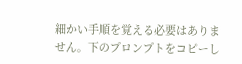細かい手順を覚える必要はありません。下のプロンプトをコピーし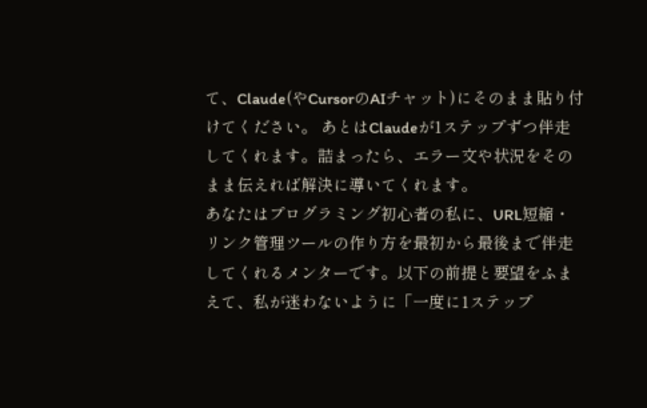て、Claude(やCursorのAIチャット)にそのまま貼り付けてください。 あとはClaudeが1ステップずつ伴走してくれます。詰まったら、エラー文や状況をそのまま伝えれば解決に導いてくれます。
あなたはプログラミング初心者の私に、URL短縮・リンク管理ツールの作り方を最初から最後まで伴走してくれるメンターです。以下の前提と要望をふまえて、私が迷わないように「一度に1ステップ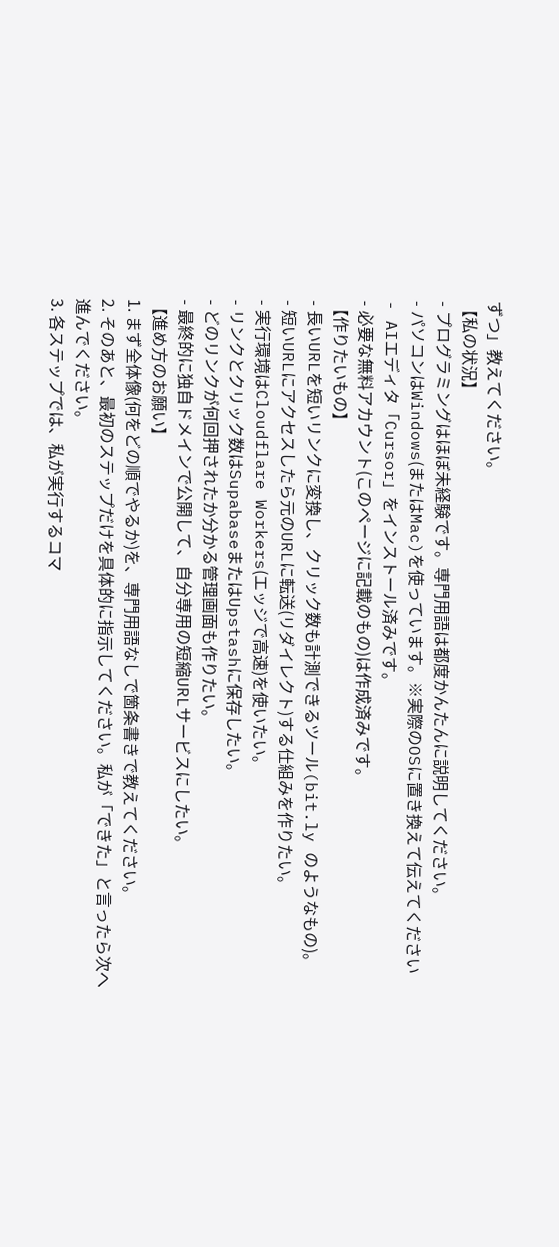ずつ」教えてください。
【私の状況】
- プログラミングはほぼ未経験です。専門用語は都度かんたんに説明してください。
- パソコンはWindows(またはMac)を使っています。※実際のOSに置き換えて伝えてください
- AIエディタ「Cursor」をインストール済みです。
- 必要な無料アカウント(このページに記載のもの)は作成済みです。
【作りたいもの】
- 長いURLを短いリンクに変換し、クリック数も計測できるツール(bit.ly のようなもの)。
- 短いURLにアクセスしたら元のURLに転送(リダイレクト)する仕組みを作りたい。
- 実行環境はCloudflare Workers(エッジで高速)を使いたい。
- リンクとクリック数はSupabaseまたはUpstashに保存したい。
- どのリンクが何回押されたか分かる管理画面も作りたい。
- 最終的に独自ドメインで公開して、自分専用の短縮URLサービスにしたい。
【進め方のお願い】
1. まず全体像(何をどの順でやるか)を、専門用語なしで箇条書きで教えてください。
2. そのあと、最初のステップだけを具体的に指示してください。私が「できた」と言ったら次へ進んでください。
3. 各ステップでは、私が実行するコマ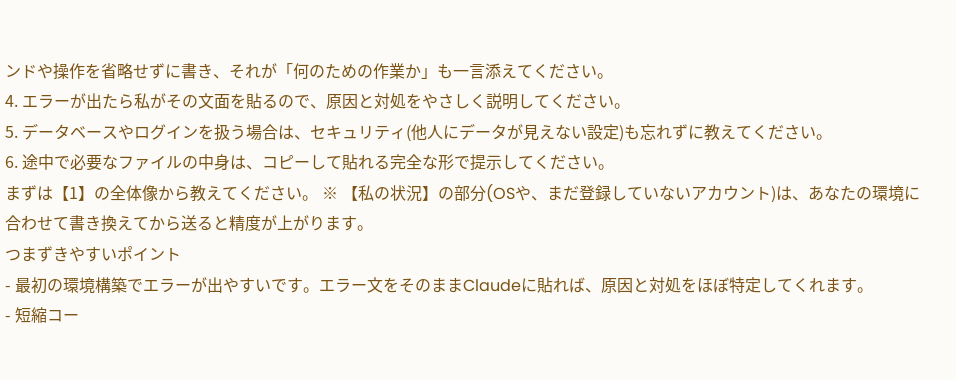ンドや操作を省略せずに書き、それが「何のための作業か」も一言添えてください。
4. エラーが出たら私がその文面を貼るので、原因と対処をやさしく説明してください。
5. データベースやログインを扱う場合は、セキュリティ(他人にデータが見えない設定)も忘れずに教えてください。
6. 途中で必要なファイルの中身は、コピーして貼れる完全な形で提示してください。
まずは【1】の全体像から教えてください。 ※ 【私の状況】の部分(OSや、まだ登録していないアカウント)は、あなたの環境に合わせて書き換えてから送ると精度が上がります。
つまずきやすいポイント
- 最初の環境構築でエラーが出やすいです。エラー文をそのままClaudeに貼れば、原因と対処をほぼ特定してくれます。
- 短縮コー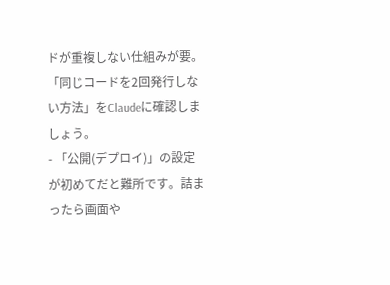ドが重複しない仕組みが要。「同じコードを2回発行しない方法」をClaudeに確認しましょう。
- 「公開(デプロイ)」の設定が初めてだと難所です。詰まったら画面や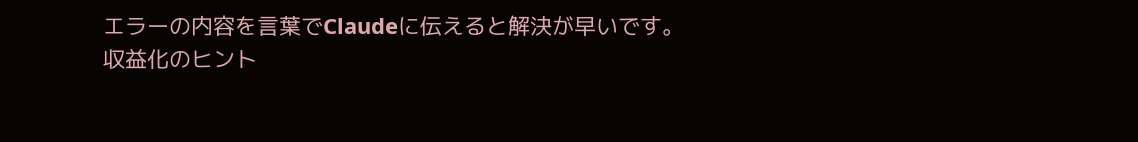エラーの内容を言葉でClaudeに伝えると解決が早いです。
収益化のヒント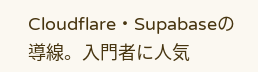Cloudflare・Supabaseの導線。入門者に人気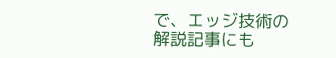で、エッジ技術の解説記事にも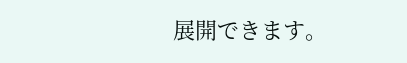展開できます。